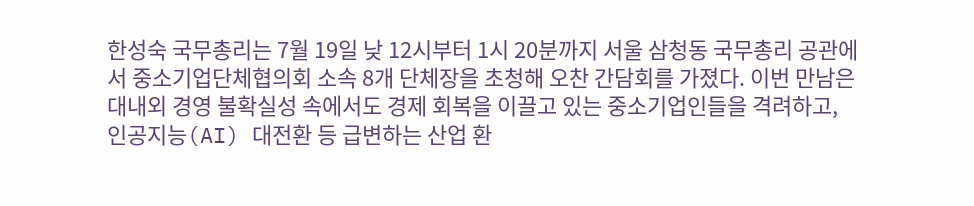한성숙 국무총리는 7월 19일 낮 12시부터 1시 20분까지 서울 삼청동 국무총리 공관에서 중소기업단체협의회 소속 8개 단체장을 초청해 오찬 간담회를 가졌다. 이번 만남은 대내외 경영 불확실성 속에서도 경제 회복을 이끌고 있는 중소기업인들을 격려하고, 인공지능(AI) 대전환 등 급변하는 산업 환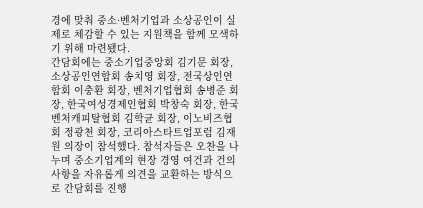경에 맞춰 중소·벤처기업과 소상공인이 실제로 체감할 수 있는 지원책을 함께 모색하기 위해 마련됐다.
간담회에는 중소기업중앙회 김기문 회장, 소상공인연합회 송치영 회장, 전국상인연합회 이충환 회장, 벤처기업협회 송병준 회장, 한국여성경제인협회 박창숙 회장, 한국벤처캐피탈협회 김학균 회장, 이노비즈협회 정광천 회장, 코리아스타트업포럼 김재원 의장이 참석했다. 참석자들은 오찬을 나누며 중소기업계의 현장 경영 여건과 건의 사항을 자유롭게 의견을 교환하는 방식으로 간담회를 진행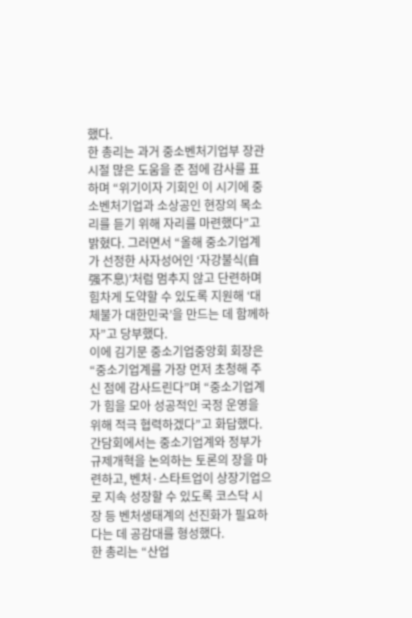했다.
한 총리는 과거 중소벤처기업부 장관 시절 많은 도움을 준 점에 감사를 표하며 “위기이자 기회인 이 시기에 중소벤처기업과 소상공인 현장의 목소리를 듣기 위해 자리를 마련했다”고 밝혔다. 그러면서 “올해 중소기업계가 선정한 사자성어인 ‘자강불식(自强不息)’처럼 멈추지 않고 단련하며 힘차게 도약할 수 있도록 지원해 ‘대체불가 대한민국’을 만드는 데 함께하자”고 당부했다.
이에 김기문 중소기업중앙회 회장은 “중소기업계를 가장 먼저 초청해 주신 점에 감사드린다”며 “중소기업계가 힘을 모아 성공적인 국정 운영을 위해 적극 협력하겠다”고 화답했다. 간담회에서는 중소기업계와 정부가 규제개혁을 논의하는 토론의 장을 마련하고, 벤처·스타트업이 상장기업으로 지속 성장할 수 있도록 코스닥 시장 등 벤처생태계의 선진화가 필요하다는 데 공감대를 형성했다.
한 총리는 “산업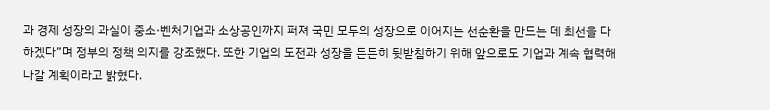과 경제 성장의 과실이 중소·벤처기업과 소상공인까지 퍼져 국민 모두의 성장으로 이어지는 선순환을 만드는 데 최선을 다하겠다”며 정부의 정책 의지를 강조했다. 또한 기업의 도전과 성장을 든든히 뒷받침하기 위해 앞으로도 기업과 계속 협력해 나갈 계획이라고 밝혔다.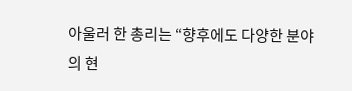아울러 한 총리는 “향후에도 다양한 분야의 현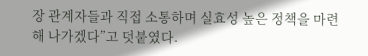장 관계자들과 직접 소통하며 실효성 높은 정책을 마련해 나가겠다”고 덧붙였다.